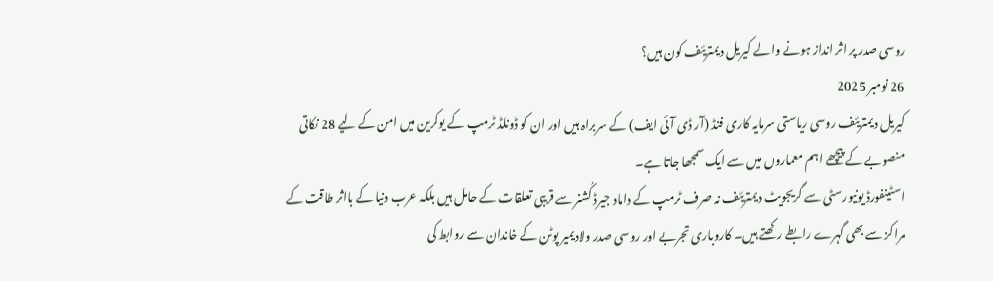روسی صدر پر اثر انداز ہونے والے کیریل دیمتریئف کون ہیں؟
26 نومبر 2025
کیریل دیمتریئف روسی ریاستی سرمایہ کاری فنڈ (آر ڈی آئی ایف) کے سربراہ ہیں اور ان کو ڈونلڈ ٹرمپ کے یوکرین میں امن کے لیے 28 نکاتی منصوبے کے پیچھے اہم معماروں میں سے ایک سمجھا جاتا ہے۔
اسٹینفورڈ یونیورسٹی سے گریجویٹ دیمتریئف نہ صرف ٹرمپ کے داماد جیرڈ کُشنر سے قریبی تعلقات کے حامل ہیں بلکہ عرب دنیا کے بااثر طاقت کے مراکز سے بھی گہرے رابطے رکھتے ہیں۔ کاروباری تجربے اور روسی صدر ولادیمیر پوٹن کے خاندان سے روابط کی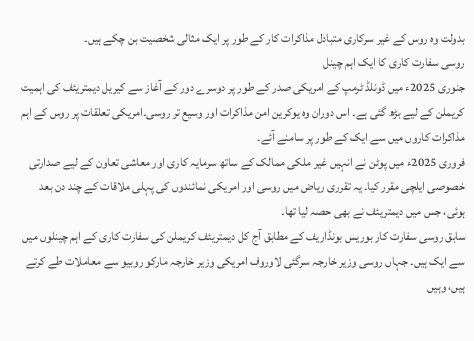بدولت وہ روس کے غیر سرکاری متبادل مذاکرات کار کے طور پر ایک مثالی شخصیت بن چکے ہیں۔
روسی سفارت کاری کا ایک اہم چینل
جنوری 2025ء میں ڈونلڈ ٹرمپ کے امریکی صدر کے طور پر دوسرے دور کے آغاز سے کیریل دیمتریئف کی اہمیت کریملن کے لیے بڑھ گئی ہے۔ اس دوران وہ یوکرین امن مذاکرات اور وسیع تر روسی۔امریکی تعلقات پر روس کے اہم مذاکرات کاروں میں سے ایک کے طور پر سامنے آئے۔
فروری 2025ء میں پوٹن نے انہیں غیر ملکی ممالک کے ساتھ سرمایہ کاری اور معاشی تعاون کے لیے صدارتی خصوصی ایلچی مقرر کیا۔ یہ تقرری ریاض میں روسی اور امریکی نمائندوں کی پہلی ملاقات کے چند دن بعد ہوئی، جس میں دیمتریئف نے بھی حصہ لیا تھا۔
سابق روسی سفارت کار بوریس بونڈاریف کے مطابق آج کل دیمتریئف کریملن کی سفارت کاری کے اہم چینلوں میں سے ایک ہیں۔ جہاں روسی وزیر خارجہ سرگئی لاوروف امریکی وزیر خارجہ مارکو روبیو سے معاملات طے کرتے ہیں، وہیں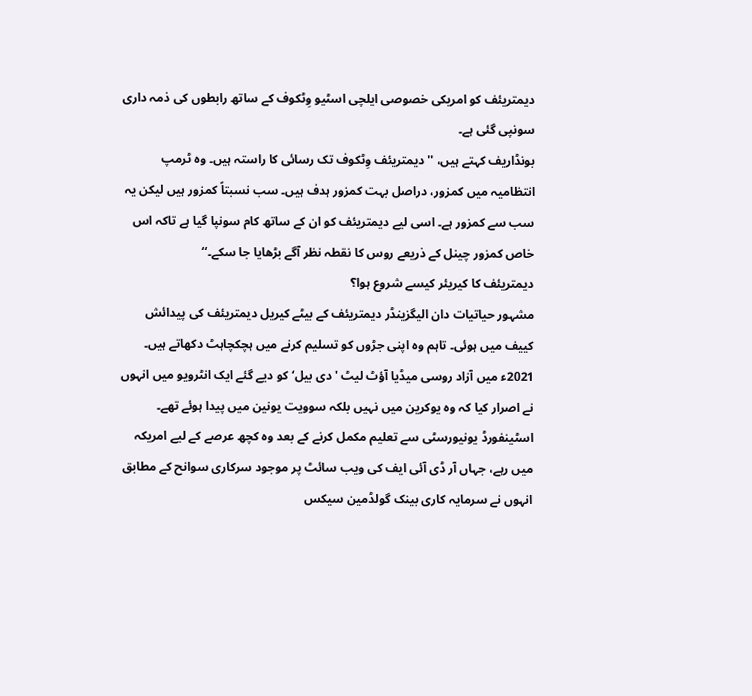دیمتریئف کو امریکی خصوصی ایلچی اسٹیو وِٹکوف کے ساتھ رابطوں کی ذمہ داری سونپی گئی ہے۔
بونڈاریف کہتے ہیں، ''دیمتریئف وِٹکوف تک رسائی کا راستہ ہیں۔ وہ ٹرمپ انتظامیہ میں کمزور، دراصل بہت کمزور ہدف ہیں۔ سب نسبتاً کمزور ہیں لیکن یہ سب سے کمزور ہے۔ اسی لیے دیمتریئف کو ان کے ساتھ کام سونپا گیا ہے تاکہ اس خاص کمزور چینل کے ذریعے روس کا نقطہ نظر آگے بڑھایا جا سکے۔‘‘
دیمتریئف کا کیریئر کیسے شروع ہوا؟
مشہور حیاتیات دان الیگزینڈر دیمتریئف کے بیٹے کیریل دیمتریئف کی پیدائش کییف میں ہوئی۔ تاہم وہ اپنی جڑوں کو تسلیم کرنے میں ہچکچاہٹ دکھاتے ہیں۔ 2021ء میں آزاد روسی میڈیا آؤٹ لیٹ 'دی بیل‘ کو دیے گئے ایک انٹرویو میں انہوں نے اصرار کیا کہ وہ یوکرین میں نہیں بلکہ سوویت یونین میں پیدا ہوئے تھے۔
اسٹینفورڈ یونیورسٹی سے تعلیم مکمل کرنے کے بعد وہ کچھ عرصے کے لیے امریکہ میں رہے، جہاں آر ڈی آئی ایف کی ویب سائٹ پر موجود سرکاری سوانح کے مطابق انہوں نے سرمایہ کاری بینک گولڈمین سیکس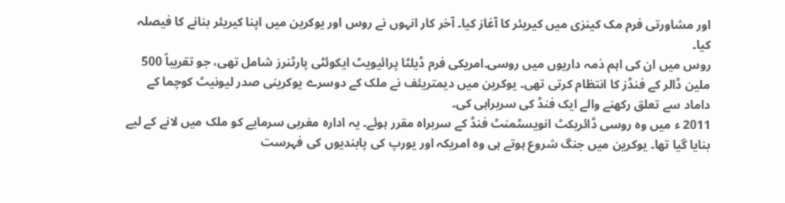اور مشاورتی فرم مک کینزی میں کیریئر کا آغاز کیا۔ آخر کار انہوں نے روس اور یوکرین میں اپنا کیریئر بنانے کا فیصلہ کیا۔
روس میں ان کی اہم ذمہ داریوں میں روسی۔امریکی فرم ڈیلٹا پرائیویٹ ایکوئٹی پارٹنرز شامل تھی، جو تقریباً 500 ملین ڈالر کے فنڈز کا انتظام کرتی تھی۔ یوکرین میں دیمتریئف نے ملک کے دوسرے یوکرینی صدر لیونیٹ کوچما کے داماد سے تعلق رکھنے والے ایک فنڈ کی سربراہی کی۔
2011 ء میں وہ روسی ڈائریکٹ انویسٹمنٹ فنڈ کے سربراہ مقرر ہوئے۔ یہ ادارہ مغربی سرمایے کو ملک میں لانے کے لیے بنایا گیا تھا۔ یوکرین میں جنگ شروع ہوتے ہی وہ امریکہ اور یورپ کی پابندیوں کی فہرست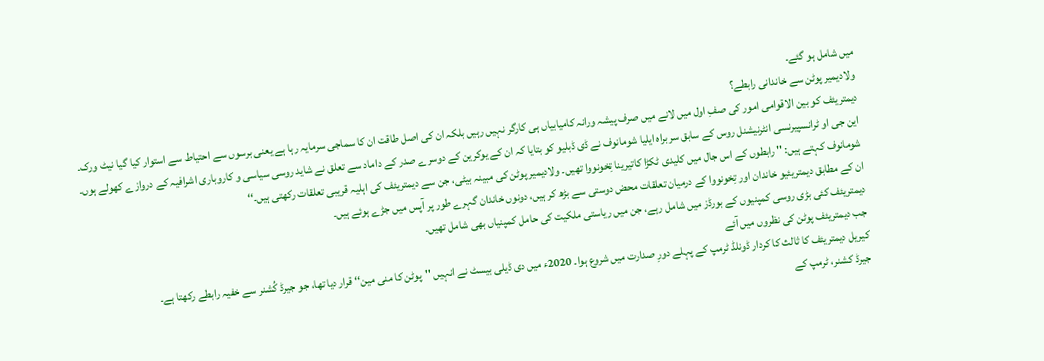میں شامل ہو گئے۔
ولادیمیر پوٹن سے خاندانی رابطے؟
دیمتریئف کو بین الاقوامی امور کی صفِ اول میں لانے میں صرف پیشہ ورانہ کامیابیاں ہی کارگر نہیں رہیں بلکہ ان کی اصل طاقت ان کا سماجی سرمایہ رہا ہے یعنی برسوں سے احتیاط سے استوار کیا گیا نیٹ ورک۔
این جی او ٹرانسپیرنسی انٹرنیشنل روس کے سابق سربراہ ایلیا شومانوف نے ڈی ڈبلیو کو بتایا کہ ان کے یوکرین کے دوسرے صدر کے داماد سے تعلق نے شاید روسی سیاسی و کاروباری اشرافیہ کے دروازے کھولے ہوں۔
شومانوف کہتے ہیں: '' رابطوں کے اس جال میں کلیدی ٹکڑا کاتیرینا تِخونووا تھیں۔ ولادیمیر پوٹن کی مبینہ بیٹی، جن سے دیمتریئف کی اہلیہ قریبی تعلقات رکھتی ہیں۔‘‘
ان کے مطابق دیمتریئیو خاندان اور تِخونووا کے درمیان تعلقات محض دوستی سے بڑھ کر ہیں، دونوں خاندان گہرے طور پر آپس میں جڑے ہوئے ہیں۔
دیمتریئف کئی بڑی روسی کمپنیوں کے بورڈز میں شامل رہے، جن میں ریاستی ملکیت کی حامل کمپنیاں بھی شامل تھیں۔
جب دیمتریئف پوٹن کی نظروں میں آئے
کیریل دیمتریئف کا ثالث کا کردار ڈونلڈ ٹرمپ کے پہلے دورِ صدارت میں شروع ہوا۔ 2020ء میں دی ڈیلی بیسٹ نے انہیں ''پوٹن کا منی مین‘‘ قرار دیا تھا، جو جیرڈ کُشنر سے خفیہ رابطے رکھتا ہے۔
جیرڈ کشنر، ٹرمپ کے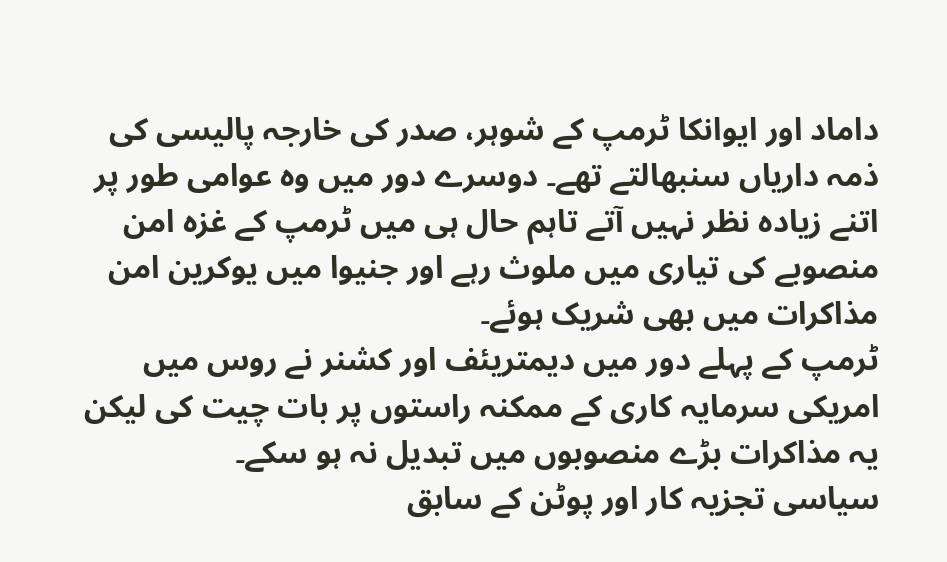داماد اور ایوانکا ٹرمپ کے شوہر، صدر کی خارجہ پالیسی کی ذمہ داریاں سنبھالتے تھے۔ دوسرے دور میں وہ عوامی طور پر اتنے زیادہ نظر نہیں آتے تاہم حال ہی میں ٹرمپ کے غزہ امن منصوبے کی تیاری میں ملوث رہے اور جنیوا میں یوکرین امن مذاکرات میں بھی شریک ہوئے۔
ٹرمپ کے پہلے دور میں دیمتریئف اور کشنر نے روس میں امریکی سرمایہ کاری کے ممکنہ راستوں پر بات چیت کی لیکن یہ مذاکرات بڑے منصوبوں میں تبدیل نہ ہو سکے۔
سیاسی تجزیہ کار اور پوٹن کے سابق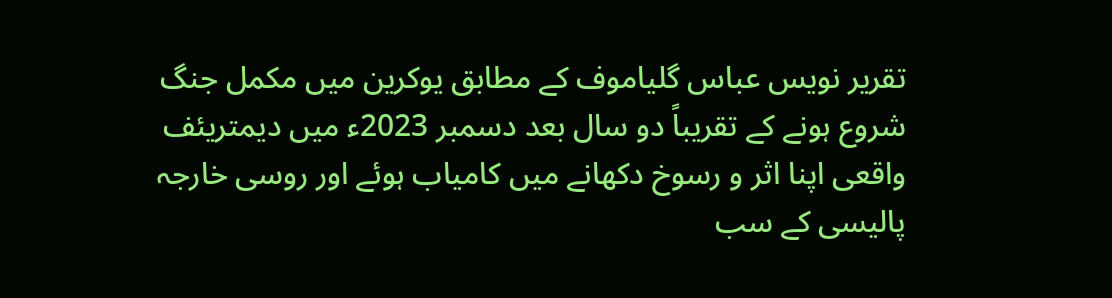تقریر نویس عباس گلیاموف کے مطابق یوکرین میں مکمل جنگ شروع ہونے کے تقریباً دو سال بعد دسمبر 2023ء میں دیمتریئف واقعی اپنا اثر و رسوخ دکھانے میں کامیاب ہوئے اور روسی خارجہ پالیسی کے سب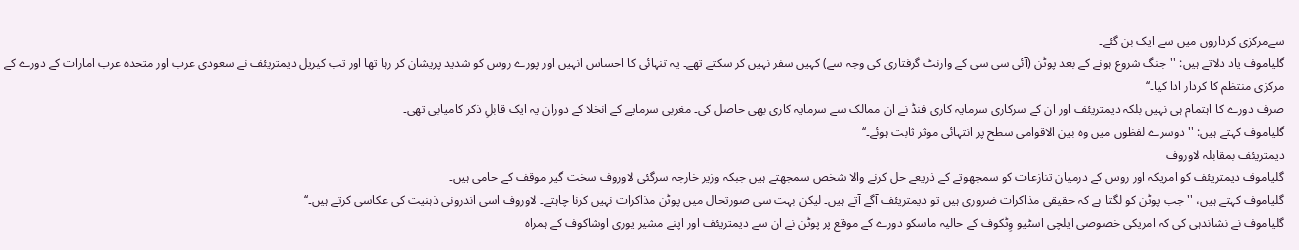سےمرکزی کرداروں میں سے ایک بن گئے۔
گلیاموف یاد دلاتے ہیں: ''جنگ شروع ہونے کے بعد پوٹن (آئی سی سی کے وارنٹ گرفتاری کی وجہ سے) کہیں سفر نہیں کر سکتے تھے۔ یہ تنہائی کا احساس انہیں اور پورے روس کو شدید پریشان کر رہا تھا اور تب کیریل دیمتریئف نے سعودی عرب اور متحدہ عرب امارات کے دورے کے مرکزی منتظم کا کردار ادا کیا۔‘‘
صرف دورے کا اہتمام ہی نہیں بلکہ دیمتریئف اور ان کے سرکاری سرمایہ کاری فنڈ نے ان ممالک سے سرمایہ کاری بھی حاصل کی۔ مغربی سرمایے کے انخلا کے دوران یہ ایک قابلِ ذکر کامیابی تھی۔
گلیاموف کہتے ہیں: ''دوسرے لفظوں میں وہ بین الاقوامی سطح پر انتہائی موثر ثابت ہوئے۔‘‘
دیمتریئف بمقابلہ لاوروف
گلیاموف دیمتریئف کو امریکہ اور روس کے درمیان تنازعات کو سمجھوتے کے ذریعے حل کرنے والا شخص سمجھتے ہیں جبکہ وزیر خارجہ سرگئی لاوروف سخت گیر موقف کے حامی ہیں۔
گلیاموف کہتے ہیں، ''جب پوٹن کو لگتا ہے کہ حقیقی مذاکرات ضروری ہیں تو دیمتریئف آگے آتے ہیں۔ لیکن بہت سی صورتحال میں پوٹن مذاکرات نہیں کرنا چاہتے۔ لاوروف اسی اندرونی ذہنیت کی عکاسی کرتے ہیں۔‘‘
گلیاموف نے نشاندہی کی کہ امریکی خصوصی ایلچی اسٹیو وِٹکوف کے حالیہ ماسکو دورے کے موقع پر پوٹن نے ان سے دیمتریئف اور اپنے مشیر یوری اوشاکوف کے ہمراہ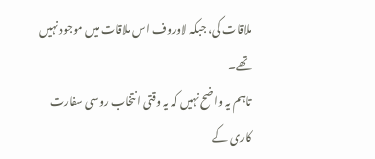ملاقات کی، جبکہ لاوروف اس ملاقات میں موجود نہیں تھے۔
تاہم یہ واضح نہیں کہ یہ وقتی انتخاب روسی سفارت کاری کے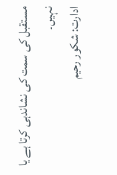مستقبل کی سمت کی نشاندہی کرتا ہے یا نہیں۔
ادارت: شکور رحیم